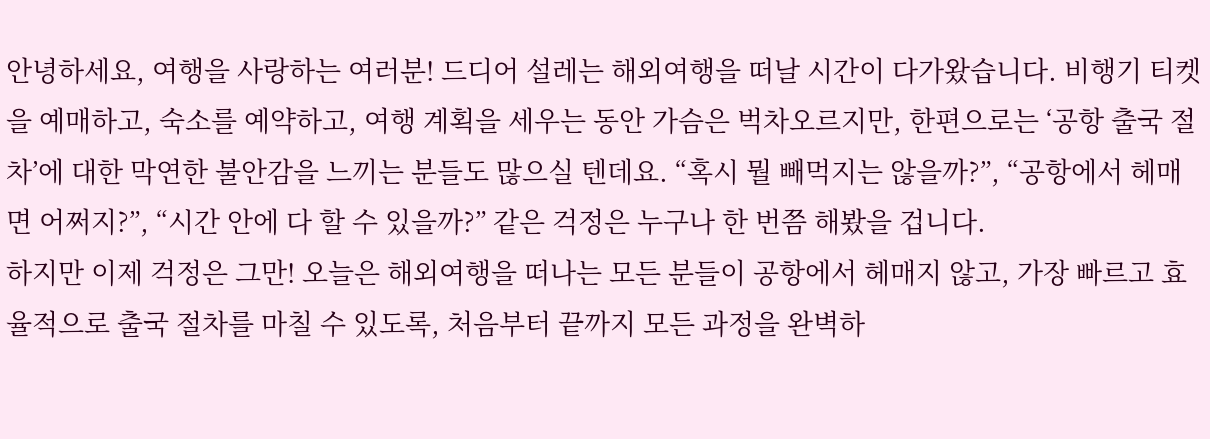안녕하세요, 여행을 사랑하는 여러분! 드디어 설레는 해외여행을 떠날 시간이 다가왔습니다. 비행기 티켓을 예매하고, 숙소를 예약하고, 여행 계획을 세우는 동안 가슴은 벅차오르지만, 한편으로는 ‘공항 출국 절차’에 대한 막연한 불안감을 느끼는 분들도 많으실 텐데요. “혹시 뭘 빼먹지는 않을까?”, “공항에서 헤매면 어쩌지?”, “시간 안에 다 할 수 있을까?” 같은 걱정은 누구나 한 번쯤 해봤을 겁니다.
하지만 이제 걱정은 그만! 오늘은 해외여행을 떠나는 모든 분들이 공항에서 헤매지 않고, 가장 빠르고 효율적으로 출국 절차를 마칠 수 있도록, 처음부터 끝까지 모든 과정을 완벽하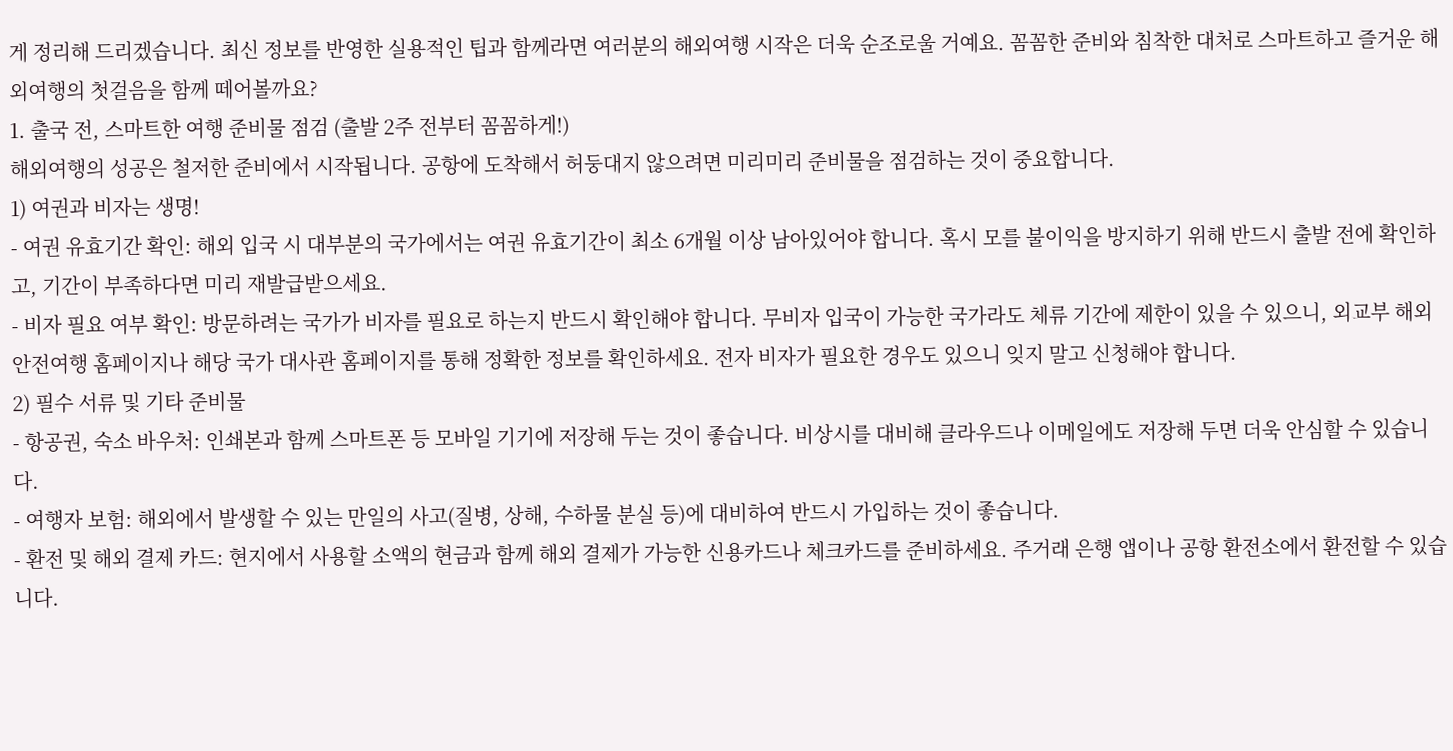게 정리해 드리겠습니다. 최신 정보를 반영한 실용적인 팁과 함께라면 여러분의 해외여행 시작은 더욱 순조로울 거예요. 꼼꼼한 준비와 침착한 대처로 스마트하고 즐거운 해외여행의 첫걸음을 함께 떼어볼까요?
1. 출국 전, 스마트한 여행 준비물 점검 (출발 2주 전부터 꼼꼼하게!)
해외여행의 성공은 철저한 준비에서 시작됩니다. 공항에 도착해서 허둥대지 않으려면 미리미리 준비물을 점검하는 것이 중요합니다.
1) 여권과 비자는 생명!
- 여권 유효기간 확인: 해외 입국 시 대부분의 국가에서는 여권 유효기간이 최소 6개월 이상 남아있어야 합니다. 혹시 모를 불이익을 방지하기 위해 반드시 출발 전에 확인하고, 기간이 부족하다면 미리 재발급받으세요.
- 비자 필요 여부 확인: 방문하려는 국가가 비자를 필요로 하는지 반드시 확인해야 합니다. 무비자 입국이 가능한 국가라도 체류 기간에 제한이 있을 수 있으니, 외교부 해외안전여행 홈페이지나 해당 국가 대사관 홈페이지를 통해 정확한 정보를 확인하세요. 전자 비자가 필요한 경우도 있으니 잊지 말고 신청해야 합니다.
2) 필수 서류 및 기타 준비물
- 항공권, 숙소 바우처: 인쇄본과 함께 스마트폰 등 모바일 기기에 저장해 두는 것이 좋습니다. 비상시를 대비해 클라우드나 이메일에도 저장해 두면 더욱 안심할 수 있습니다.
- 여행자 보험: 해외에서 발생할 수 있는 만일의 사고(질병, 상해, 수하물 분실 등)에 대비하여 반드시 가입하는 것이 좋습니다.
- 환전 및 해외 결제 카드: 현지에서 사용할 소액의 현금과 함께 해외 결제가 가능한 신용카드나 체크카드를 준비하세요. 주거래 은행 앱이나 공항 환전소에서 환전할 수 있습니다.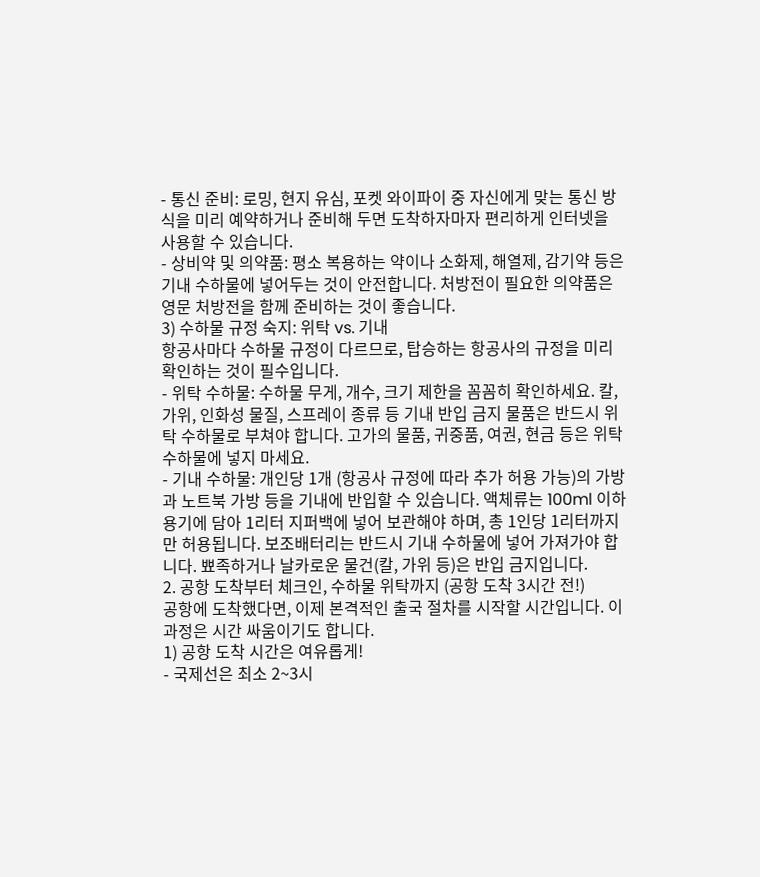- 통신 준비: 로밍, 현지 유심, 포켓 와이파이 중 자신에게 맞는 통신 방식을 미리 예약하거나 준비해 두면 도착하자마자 편리하게 인터넷을 사용할 수 있습니다.
- 상비약 및 의약품: 평소 복용하는 약이나 소화제, 해열제, 감기약 등은 기내 수하물에 넣어두는 것이 안전합니다. 처방전이 필요한 의약품은 영문 처방전을 함께 준비하는 것이 좋습니다.
3) 수하물 규정 숙지: 위탁 vs. 기내
항공사마다 수하물 규정이 다르므로, 탑승하는 항공사의 규정을 미리 확인하는 것이 필수입니다.
- 위탁 수하물: 수하물 무게, 개수, 크기 제한을 꼼꼼히 확인하세요. 칼, 가위, 인화성 물질, 스프레이 종류 등 기내 반입 금지 물품은 반드시 위탁 수하물로 부쳐야 합니다. 고가의 물품, 귀중품, 여권, 현금 등은 위탁 수하물에 넣지 마세요.
- 기내 수하물: 개인당 1개 (항공사 규정에 따라 추가 허용 가능)의 가방과 노트북 가방 등을 기내에 반입할 수 있습니다. 액체류는 100ml 이하 용기에 담아 1리터 지퍼백에 넣어 보관해야 하며, 총 1인당 1리터까지만 허용됩니다. 보조배터리는 반드시 기내 수하물에 넣어 가져가야 합니다. 뾰족하거나 날카로운 물건(칼, 가위 등)은 반입 금지입니다.
2. 공항 도착부터 체크인, 수하물 위탁까지 (공항 도착 3시간 전!)
공항에 도착했다면, 이제 본격적인 출국 절차를 시작할 시간입니다. 이 과정은 시간 싸움이기도 합니다.
1) 공항 도착 시간은 여유롭게!
- 국제선은 최소 2~3시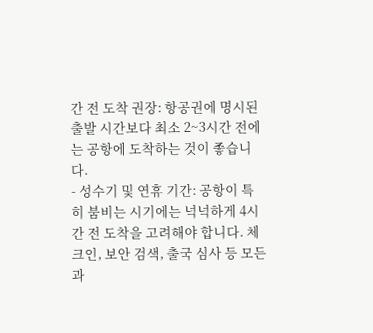간 전 도착 권장: 항공권에 명시된 출발 시간보다 최소 2~3시간 전에는 공항에 도착하는 것이 좋습니다.
- 성수기 및 연휴 기간: 공항이 특히 붐비는 시기에는 넉넉하게 4시간 전 도착을 고려해야 합니다. 체크인, 보안 검색, 출국 심사 등 모든 과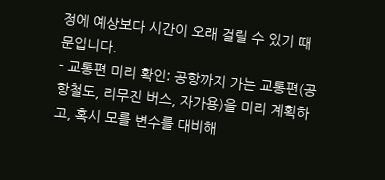정에 예상보다 시간이 오래 걸릴 수 있기 때문입니다.
- 교통편 미리 확인: 공항까지 가는 교통편(공항철도, 리무진 버스, 자가용)을 미리 계획하고, 혹시 모를 변수를 대비해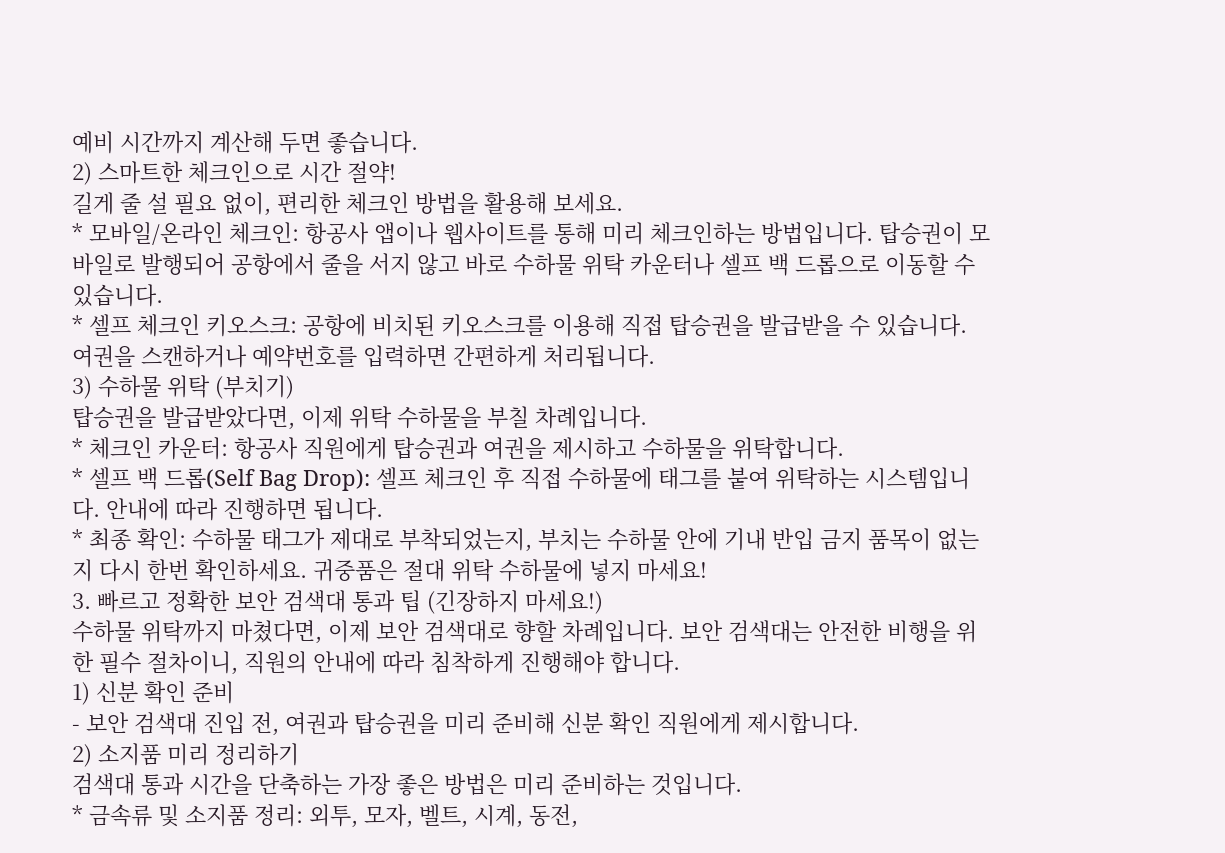예비 시간까지 계산해 두면 좋습니다.
2) 스마트한 체크인으로 시간 절약!
길게 줄 설 필요 없이, 편리한 체크인 방법을 활용해 보세요.
* 모바일/온라인 체크인: 항공사 앱이나 웹사이트를 통해 미리 체크인하는 방법입니다. 탑승권이 모바일로 발행되어 공항에서 줄을 서지 않고 바로 수하물 위탁 카운터나 셀프 백 드롭으로 이동할 수 있습니다.
* 셀프 체크인 키오스크: 공항에 비치된 키오스크를 이용해 직접 탑승권을 발급받을 수 있습니다. 여권을 스캔하거나 예약번호를 입력하면 간편하게 처리됩니다.
3) 수하물 위탁 (부치기)
탑승권을 발급받았다면, 이제 위탁 수하물을 부칠 차례입니다.
* 체크인 카운터: 항공사 직원에게 탑승권과 여권을 제시하고 수하물을 위탁합니다.
* 셀프 백 드롭(Self Bag Drop): 셀프 체크인 후 직접 수하물에 태그를 붙여 위탁하는 시스템입니다. 안내에 따라 진행하면 됩니다.
* 최종 확인: 수하물 태그가 제대로 부착되었는지, 부치는 수하물 안에 기내 반입 금지 품목이 없는지 다시 한번 확인하세요. 귀중품은 절대 위탁 수하물에 넣지 마세요!
3. 빠르고 정확한 보안 검색대 통과 팁 (긴장하지 마세요!)
수하물 위탁까지 마쳤다면, 이제 보안 검색대로 향할 차례입니다. 보안 검색대는 안전한 비행을 위한 필수 절차이니, 직원의 안내에 따라 침착하게 진행해야 합니다.
1) 신분 확인 준비
- 보안 검색대 진입 전, 여권과 탑승권을 미리 준비해 신분 확인 직원에게 제시합니다.
2) 소지품 미리 정리하기
검색대 통과 시간을 단축하는 가장 좋은 방법은 미리 준비하는 것입니다.
* 금속류 및 소지품 정리: 외투, 모자, 벨트, 시계, 동전,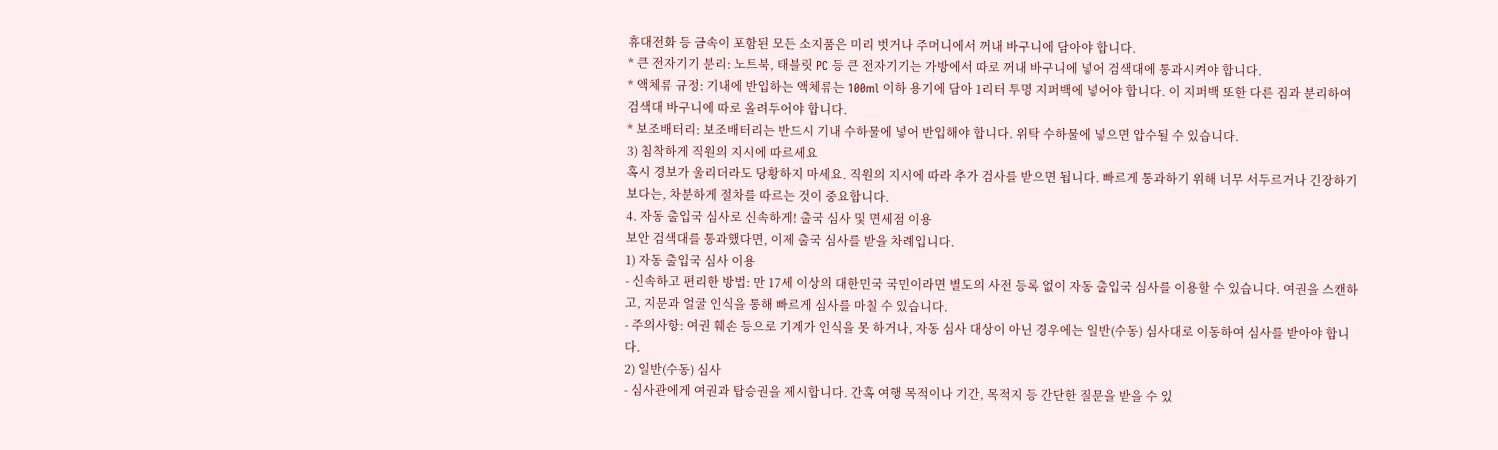휴대전화 등 금속이 포함된 모든 소지품은 미리 벗거나 주머니에서 꺼내 바구니에 담아야 합니다.
* 큰 전자기기 분리: 노트북, 태블릿 PC 등 큰 전자기기는 가방에서 따로 꺼내 바구니에 넣어 검색대에 통과시켜야 합니다.
* 액체류 규정: 기내에 반입하는 액체류는 100ml 이하 용기에 담아 1리터 투명 지퍼백에 넣어야 합니다. 이 지퍼백 또한 다른 짐과 분리하여 검색대 바구니에 따로 올려두어야 합니다.
* 보조배터리: 보조배터리는 반드시 기내 수하물에 넣어 반입해야 합니다. 위탁 수하물에 넣으면 압수될 수 있습니다.
3) 침착하게 직원의 지시에 따르세요
혹시 경보가 울리더라도 당황하지 마세요. 직원의 지시에 따라 추가 검사를 받으면 됩니다. 빠르게 통과하기 위해 너무 서두르거나 긴장하기보다는, 차분하게 절차를 따르는 것이 중요합니다.
4. 자동 출입국 심사로 신속하게! 출국 심사 및 면세점 이용
보안 검색대를 통과했다면, 이제 출국 심사를 받을 차례입니다.
1) 자동 출입국 심사 이용
- 신속하고 편리한 방법: 만 17세 이상의 대한민국 국민이라면 별도의 사전 등록 없이 자동 출입국 심사를 이용할 수 있습니다. 여권을 스캔하고, 지문과 얼굴 인식을 통해 빠르게 심사를 마칠 수 있습니다.
- 주의사항: 여권 훼손 등으로 기계가 인식을 못 하거나, 자동 심사 대상이 아닌 경우에는 일반(수동) 심사대로 이동하여 심사를 받아야 합니다.
2) 일반(수동) 심사
- 심사관에게 여권과 탑승권을 제시합니다. 간혹 여행 목적이나 기간, 목적지 등 간단한 질문을 받을 수 있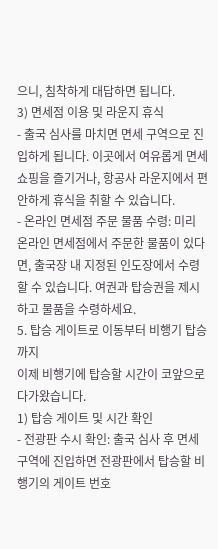으니, 침착하게 대답하면 됩니다.
3) 면세점 이용 및 라운지 휴식
- 출국 심사를 마치면 면세 구역으로 진입하게 됩니다. 이곳에서 여유롭게 면세 쇼핑을 즐기거나, 항공사 라운지에서 편안하게 휴식을 취할 수 있습니다.
- 온라인 면세점 주문 물품 수령: 미리 온라인 면세점에서 주문한 물품이 있다면, 출국장 내 지정된 인도장에서 수령할 수 있습니다. 여권과 탑승권을 제시하고 물품을 수령하세요.
5. 탑승 게이트로 이동부터 비행기 탑승까지
이제 비행기에 탑승할 시간이 코앞으로 다가왔습니다.
1) 탑승 게이트 및 시간 확인
- 전광판 수시 확인: 출국 심사 후 면세 구역에 진입하면 전광판에서 탑승할 비행기의 게이트 번호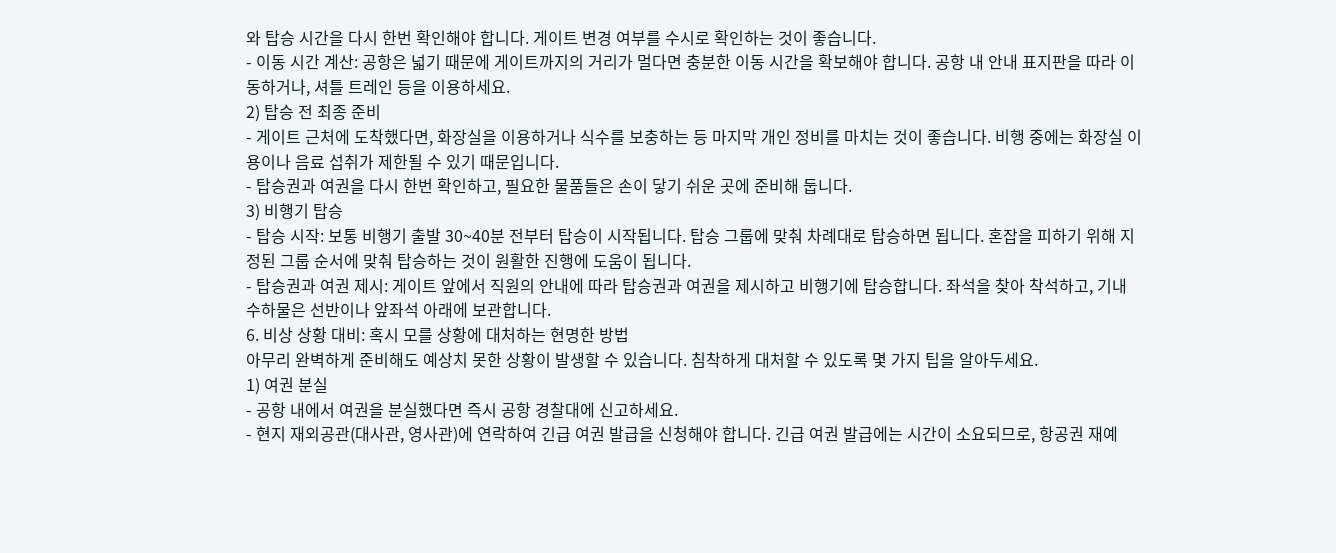와 탑승 시간을 다시 한번 확인해야 합니다. 게이트 변경 여부를 수시로 확인하는 것이 좋습니다.
- 이동 시간 계산: 공항은 넓기 때문에 게이트까지의 거리가 멀다면 충분한 이동 시간을 확보해야 합니다. 공항 내 안내 표지판을 따라 이동하거나, 셔틀 트레인 등을 이용하세요.
2) 탑승 전 최종 준비
- 게이트 근처에 도착했다면, 화장실을 이용하거나 식수를 보충하는 등 마지막 개인 정비를 마치는 것이 좋습니다. 비행 중에는 화장실 이용이나 음료 섭취가 제한될 수 있기 때문입니다.
- 탑승권과 여권을 다시 한번 확인하고, 필요한 물품들은 손이 닿기 쉬운 곳에 준비해 둡니다.
3) 비행기 탑승
- 탑승 시작: 보통 비행기 출발 30~40분 전부터 탑승이 시작됩니다. 탑승 그룹에 맞춰 차례대로 탑승하면 됩니다. 혼잡을 피하기 위해 지정된 그룹 순서에 맞춰 탑승하는 것이 원활한 진행에 도움이 됩니다.
- 탑승권과 여권 제시: 게이트 앞에서 직원의 안내에 따라 탑승권과 여권을 제시하고 비행기에 탑승합니다. 좌석을 찾아 착석하고, 기내 수하물은 선반이나 앞좌석 아래에 보관합니다.
6. 비상 상황 대비: 혹시 모를 상황에 대처하는 현명한 방법
아무리 완벽하게 준비해도 예상치 못한 상황이 발생할 수 있습니다. 침착하게 대처할 수 있도록 몇 가지 팁을 알아두세요.
1) 여권 분실
- 공항 내에서 여권을 분실했다면 즉시 공항 경찰대에 신고하세요.
- 현지 재외공관(대사관, 영사관)에 연락하여 긴급 여권 발급을 신청해야 합니다. 긴급 여권 발급에는 시간이 소요되므로, 항공권 재예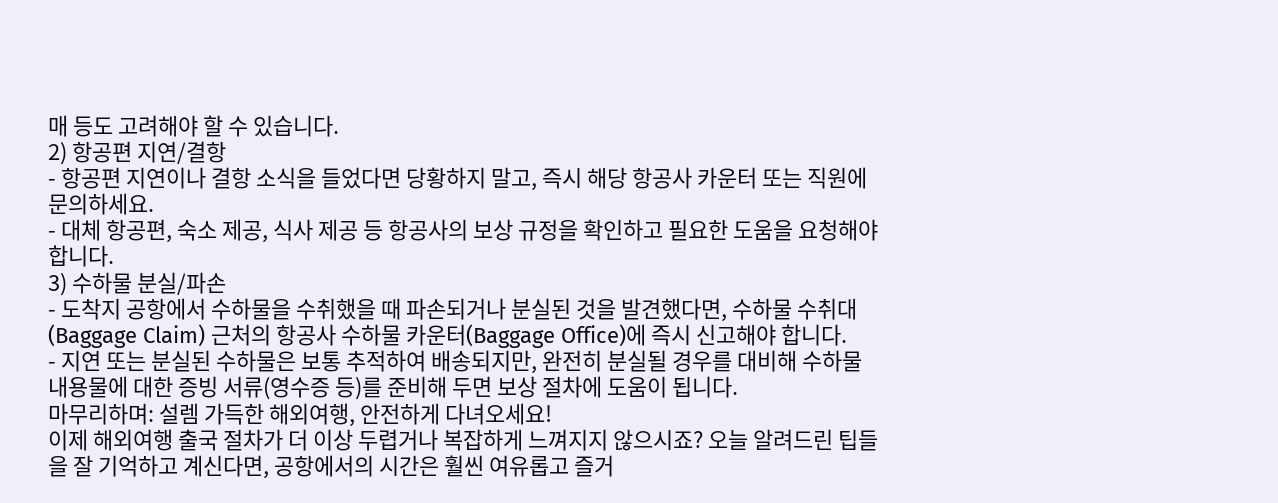매 등도 고려해야 할 수 있습니다.
2) 항공편 지연/결항
- 항공편 지연이나 결항 소식을 들었다면 당황하지 말고, 즉시 해당 항공사 카운터 또는 직원에 문의하세요.
- 대체 항공편, 숙소 제공, 식사 제공 등 항공사의 보상 규정을 확인하고 필요한 도움을 요청해야 합니다.
3) 수하물 분실/파손
- 도착지 공항에서 수하물을 수취했을 때 파손되거나 분실된 것을 발견했다면, 수하물 수취대(Baggage Claim) 근처의 항공사 수하물 카운터(Baggage Office)에 즉시 신고해야 합니다.
- 지연 또는 분실된 수하물은 보통 추적하여 배송되지만, 완전히 분실될 경우를 대비해 수하물 내용물에 대한 증빙 서류(영수증 등)를 준비해 두면 보상 절차에 도움이 됩니다.
마무리하며: 설렘 가득한 해외여행, 안전하게 다녀오세요!
이제 해외여행 출국 절차가 더 이상 두렵거나 복잡하게 느껴지지 않으시죠? 오늘 알려드린 팁들을 잘 기억하고 계신다면, 공항에서의 시간은 훨씬 여유롭고 즐거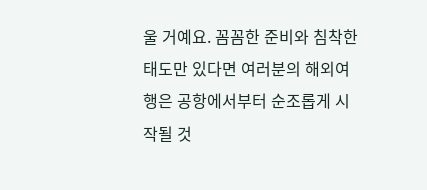울 거예요. 꼼꼼한 준비와 침착한 태도만 있다면 여러분의 해외여행은 공항에서부터 순조롭게 시작될 것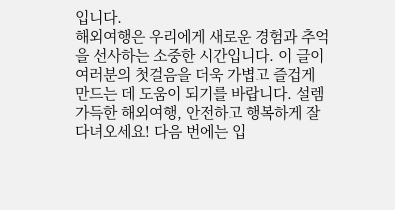입니다.
해외여행은 우리에게 새로운 경험과 추억을 선사하는 소중한 시간입니다. 이 글이 여러분의 첫걸음을 더욱 가볍고 즐겁게 만드는 데 도움이 되기를 바랍니다. 설렘 가득한 해외여행, 안전하고 행복하게 잘 다녀오세요! 다음 번에는 입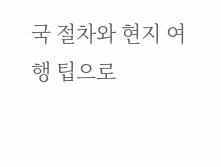국 절차와 현지 여행 팁으로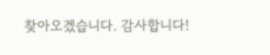찾아오겠습니다. 감사합니다!